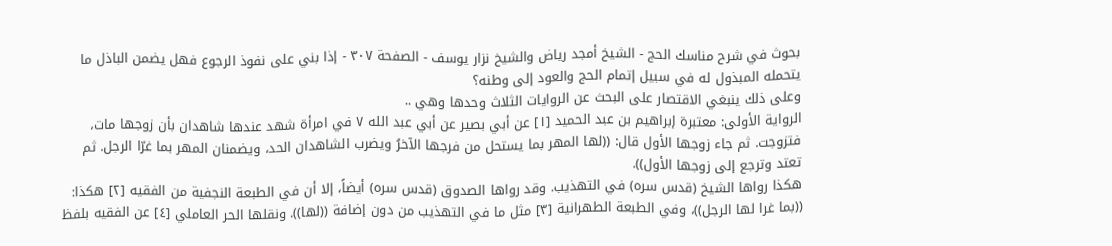بحوث في شرح مناسك الحج - الشيخ أمجد رياض والشيخ نزار يوسف - الصفحة ٣٠٧ - إذا بني على نفوذ الرجوع فهل يضمن الباذل ما يتحمله المبذول له في سبيل إتمام الحج والعود إلى وطنه؟
وعلى ذلك ينبغي الاقتصار على البحث عن الروايات الثلاث وحدها وهي ..
الرواية الأولى: معتبرة إبراهيم بن عبد الحميد [١] عن أبي بصير عن أبي عبد الله ٧ في امرأة شهد عندها شاهدان بأن زوجها مات، فتزوجت. ثم جاء زوجها الأول قال: ((لها المهر بما يستحل من فرجها الآخرُ ويضرب الشاهدان الحد، ويضمنان المهر بما غرّا الرجل. ثم تعتد وترجع إلى زوجها الأول)).
هكذا رواها الشيخ (قدس سره) في التهذيب. وقد رواها الصدوق (قدس سره) أيضاً، إلا أن في الطبعة النجفية من الفقيه [٢] هكذا: ((بما غرا لها الرجل))، وفي الطبعة الطهرانية [٣] مثل ما في التهذيب من دون إضافة ((لها)). ونقلها الحر العاملي [٤] عن الفقيه بلفظ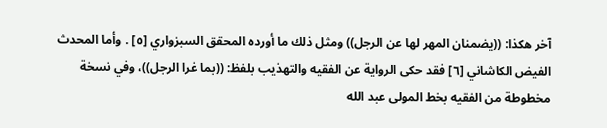آخر هكذا: ((يضمنان المهر لها عن الرجل)) ومثل ذلك ما أورده المحقق السبزواري [٥] . وأما المحدث الفيض الكاشاني [٦] فقد حكى الرواية عن الفقيه والتهذيب بلفظ: ((بما غرا الرجل))، وفي نسخة مخطوطة من الفقيه بخط المولى عبد الله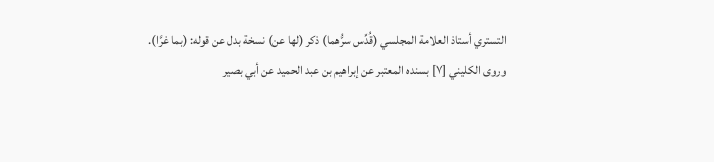التستري أستاذ العلامة المجلسي (قُدِّس سرُّهما) ذكر (لها عن) نسخة بدل عن قوله: (بما غرَّا).
وروى الكليني [٧] بسنده المعتبر عن إبراهيم بن عبد الحميد عن أبي بصير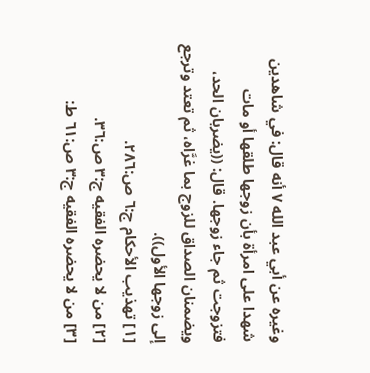وغيره عن أبي عبد الله ٧ أنه قال: في شاهدين شهدا على امرأة بأن زوجها طلقها أو مات فتزوجت ثم جاء زوجها. قال: ((يضربان الحد، ويضمنان الصداق للزوج بما غرَّاه، ثم تعتد وترجع إلى زوجها الأول)).
[١] تهذيب الأحكام ج:٦ ص:٢٨٦.
[٢] من لا يحضره الفقيه ج:٣ ص:٣٦.
[٣] من لا يحضره الفقيه ج:٣ ص:٦١ ط: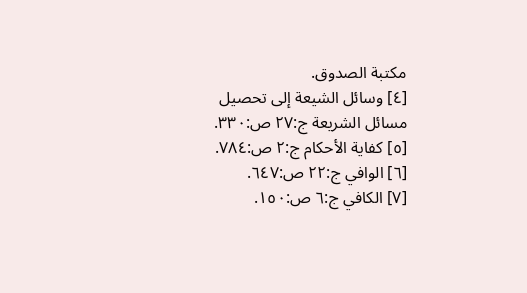مكتبة الصدوق.
[٤] وسائل الشيعة إلى تحصيل مسائل الشريعة ج:٢٧ ص:٣٣٠.
[٥] كفاية الأحكام ج:٢ ص:٧٨٤.
[٦] الوافي ج:٢٢ ص:٦٤٧.
[٧] الكافي ج:٦ ص:١٥٠.